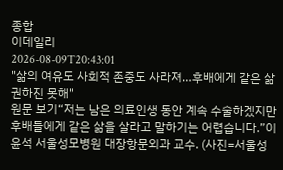종합
이데일리
2026-08-09T20:43:01
"삶의 여유도 사회적 존중도 사라져…후배에게 같은 삶 권하진 못해"
원문 보기“저는 남은 의료인생 동안 계속 수술하겠지만 후배들에게 같은 삶을 살라고 말하기는 어렵습니다.”이윤석 서울성모병원 대장항문외과 교수. (사진=서울성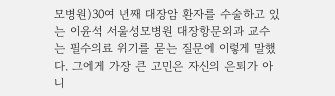모병원)30여 년째 대장암 환자를 수술하고 있는 이윤석 서울성모병원 대장항문외과 교수는 필수의료 위기를 묻는 질문에 이렇게 말했다. 그에게 가장 큰 고민은 자신의 은퇴가 아니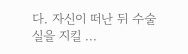다. 자신이 떠난 뒤 수술실을 지킬 ...